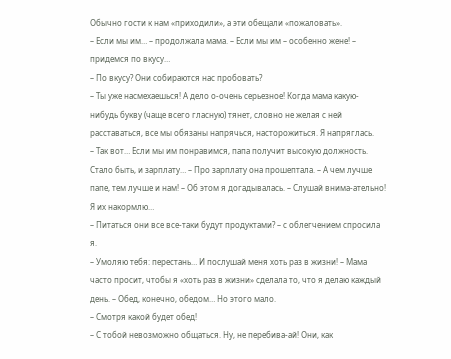Обычно гости к нам «приходили», а эти обещали «пожаловать».
– Если мы им… – продолжала мама. – Если мы им – особенно жене! – придемся по вкусу…
– По вкусу? Они собираются нас пробовать?
– Ты уже насмехаешься! А дело о-очень серьезное! Когда мама какую-нибудь букву (чаще всего гласную) тянет, словно не желая с ней расставаться, все мы обязаны напрячься, насторожиться. Я напряглась.
– Так вот… Если мы им понравимся, папа получит высокую должность. Стало быть, и зарплату… – Про зарплату она прошептала. – А чем лучше папе, тем лучше и нам! – Об этом я догадывалась. – Слушай внима-ательно! Я их накормлю…
– Питаться они все все-таки будут продуктами? – с облегчением спросила я.
– Умоляю тебя: перестань… И послушай меня хоть раз в жизни! – Мама часто просит, чтобы я «хоть раз в жизни» сделала то, что я делаю каждый день. – Обед, конечно, обедом… Но этого мало.
– Смотря какой будет обед!
– С тобой невозможно общаться. Ну, не перебива-ай! Они, как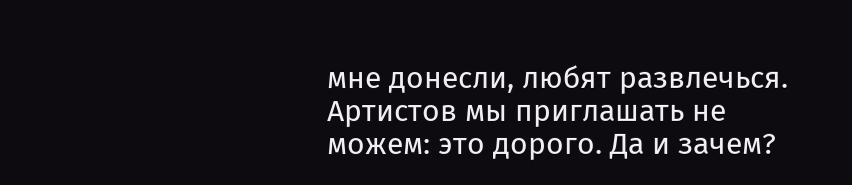мне донесли, любят развлечься. Артистов мы приглашать не можем: это дорого. Да и зачем?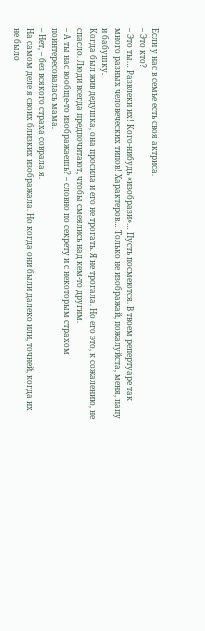Если у нас в семье есть своя актриса.
– Это кто?
– Это ты… Развлеки их! Кого-нибудь «изобрази»… Пусть посмеются. В твоем репертуаре так много разных человеческих типов! Характеров… Только не изображай, пожалуйста, меня, папу и бабушку.
Когда был жив дедушка, она просила и его не трогать. Я не трогала. Но его это, к сожалению, не спасло. Люди всегда предпочитают, чтобы смеялись над кем-то другим.
– А ты нас вообще-то изображаешь? – словно по секрету и с некоторым страхом поинтересовалась мама.
– Нет, – без всякого страха соврала я.
На самом деле я своих близких изображала. Но когда они были далеко или, точней, когда их не было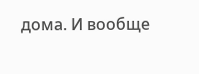дома. И вообще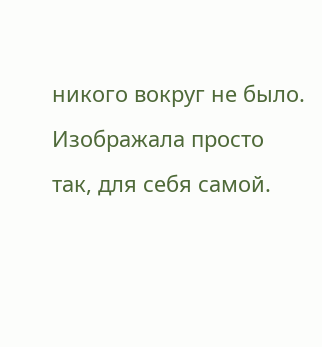никого вокруг не было. Изображала просто так, для себя самой.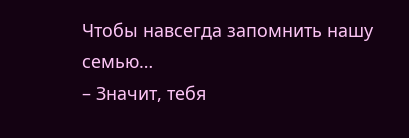Чтобы навсегда запомнить нашу семью…
– Значит, тебя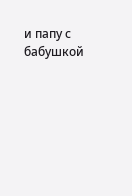и папу с бабушкой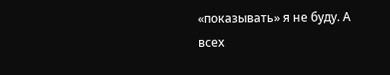«показывать» я не буду. А всех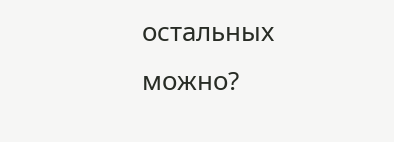остальных можно?